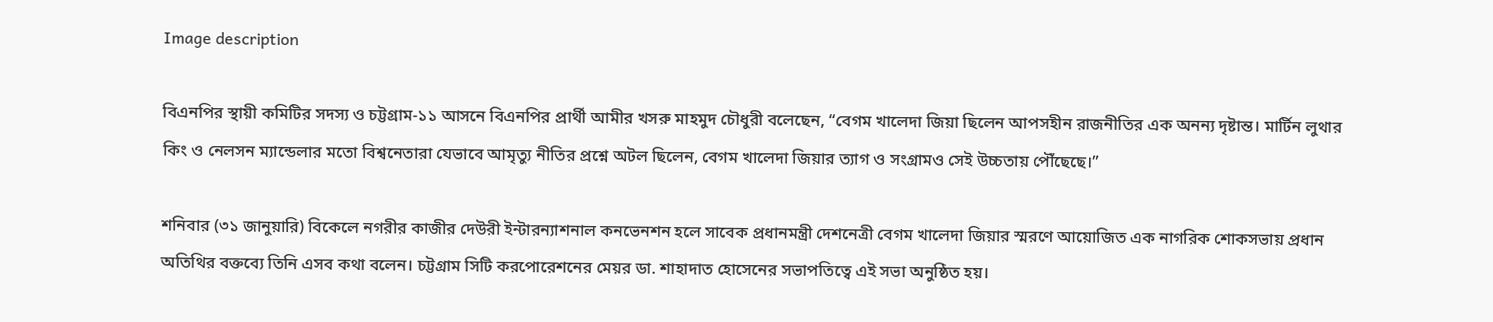Image description

বিএনপির স্থায়ী কমিটির সদস্য ও চট্টগ্রাম-১১ আসনে বিএনপির প্রার্থী আমীর খসরু মাহমুদ চৌধুরী বলেছেন, “বেগম খালেদা জিয়া ছিলেন আপসহীন রাজনীতির এক অনন্য দৃষ্টান্ত। মার্টিন লুথার কিং ও নেলসন ম্যান্ডেলার মতো বিশ্বনেতারা যেভাবে আমৃত্যু নীতির প্রশ্নে অটল ছিলেন, বেগম খালেদা জিয়ার ত্যাগ ও সংগ্রামও সেই উচ্চতায় পৌঁছেছে।”

শনিবার (৩১ জানুয়ারি) বিকেলে নগরীর কাজীর দেউরী ইন্টারন্যাশনাল কনভেনশন হলে সাবেক প্রধানমন্ত্রী দেশনেত্রী বেগম খালেদা জিয়ার স্মরণে আয়োজিত এক নাগরিক শোকসভায় প্রধান অতিথির বক্তব্যে তিনি এসব কথা বলেন। চট্টগ্রাম সিটি করপোরেশনের মেয়র ডা. শাহাদাত হোসেনের সভাপতিত্বে এই সভা অনুষ্ঠিত হয়।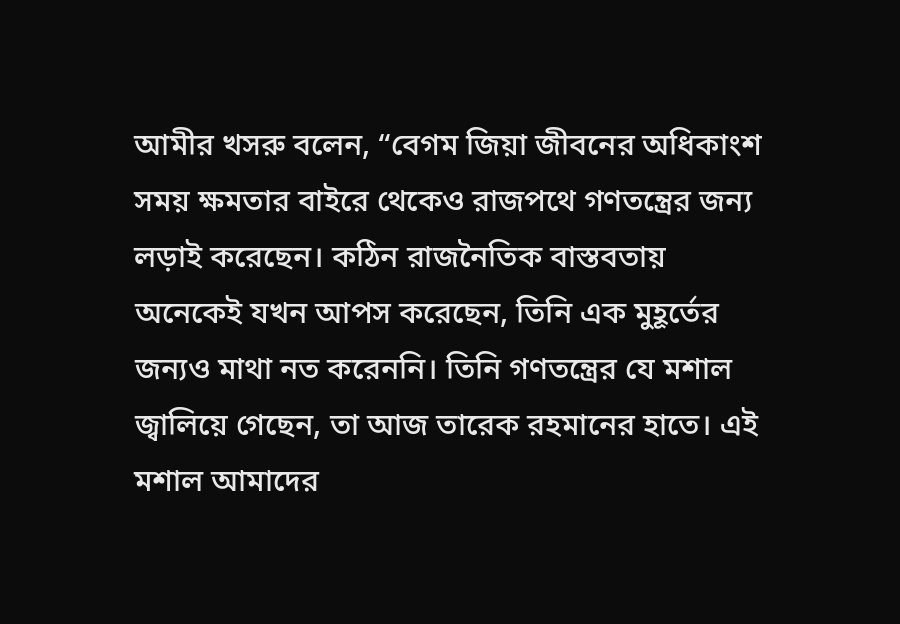আমীর খসরু বলেন, “বেগম জিয়া জীবনের অধিকাংশ সময় ক্ষমতার বাইরে থেকেও রাজপথে গণতন্ত্রের জন্য লড়াই করেছেন। কঠিন রাজনৈতিক বাস্তবতায় অনেকেই যখন আপস করেছেন, তিনি এক মুহূর্তের জন্যও মাথা নত করেননি। তিনি গণতন্ত্রের যে মশাল জ্বালিয়ে গেছেন, তা আজ তারেক রহমানের হাতে। এই মশাল আমাদের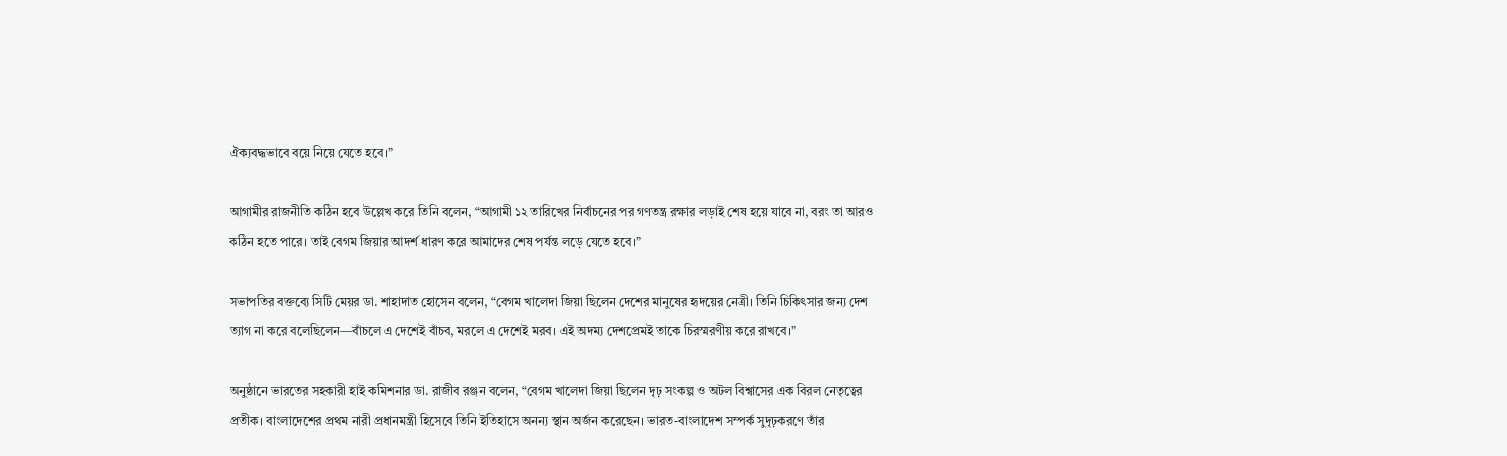ঐক্যবদ্ধভাবে বয়ে নিয়ে যেতে হবে।”

আগামীর রাজনীতি কঠিন হবে উল্লেখ করে তিনি বলেন, “আগামী ১২ তারিখের নির্বাচনের পর গণতন্ত্র রক্ষার লড়াই শেষ হয়ে যাবে না, বরং তা আরও কঠিন হতে পারে। তাই বেগম জিয়ার আদর্শ ধারণ করে আমাদের শেষ পর্যন্ত লড়ে যেতে হবে।”

সভাপতির বক্তব্যে সিটি মেয়র ডা. শাহাদাত হোসেন বলেন, “বেগম খালেদা জিয়া ছিলেন দেশের মানুষের হৃদয়ের নেত্রী। তিনি চিকিৎসার জন্য দেশ ত্যাগ না করে বলেছিলেন—বাঁচলে এ দেশেই বাঁচব, মরলে এ দেশেই মরব। এই অদম্য দেশপ্রেমই তাকে চিরস্মরণীয় করে রাখবে।”

অনুষ্ঠানে ভারতের সহকারী হাই কমিশনার ডা. রাজীব রঞ্জন বলেন, “বেগম খালেদা জিয়া ছিলেন দৃঢ় সংকল্প ও অটল বিশ্বাসের এক বিরল নেতৃত্বের প্রতীক। বাংলাদেশের প্রথম নারী প্রধানমন্ত্রী হিসেবে তিনি ইতিহাসে অনন্য স্থান অর্জন করেছেন। ভারত-বাংলাদেশ সম্পর্ক সুদৃঢ়করণে তাঁর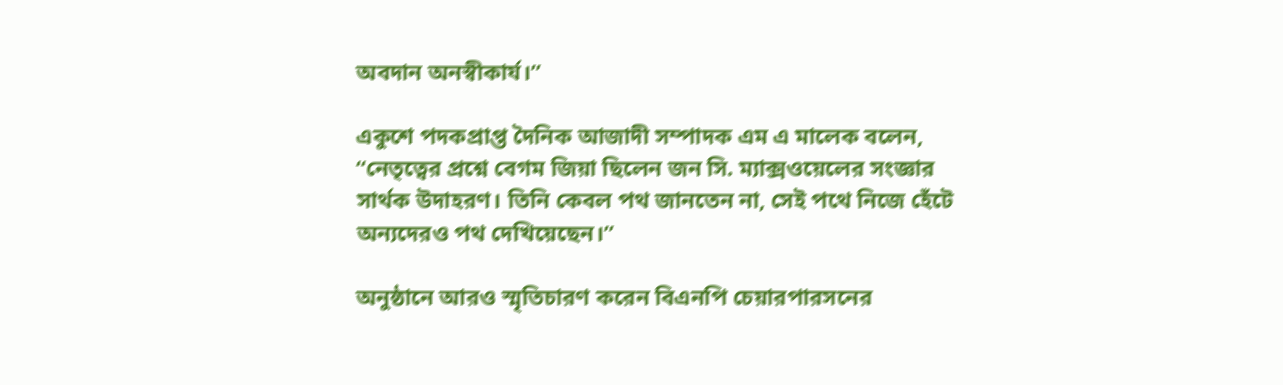অবদান অনস্বীকার্য।”

একুশে পদকপ্রাপ্ত দৈনিক আজাদী সম্পাদক এম এ মালেক বলেন, “নেতৃত্বের প্রশ্নে বেগম জিয়া ছিলেন জন সি. ম্যাক্সওয়েলের সংজ্ঞার সার্থক উদাহরণ। তিনি কেবল পথ জানতেন না, সেই পথে নিজে হেঁটে অন্যদেরও পথ দেখিয়েছেন।”

অনুষ্ঠানে আরও স্মৃতিচারণ করেন বিএনপি চেয়ারপারসনের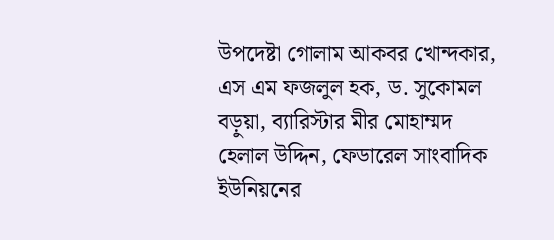উপদেষ্টা গোলাম আকবর খোন্দকার, এস এম ফজলুল হক, ড. সুকোমল বড়ুয়া, ব্যারিস্টার মীর মোহাম্মদ হেলাল উদ্দিন, ফেডারেল সাংবাদিক ইউনিয়নের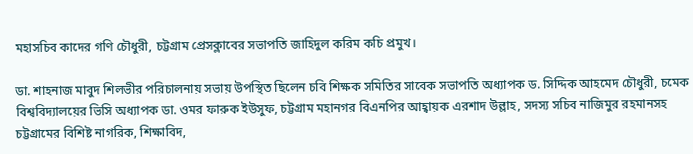মহাসচিব কাদের গণি চৌধুরী, চট্টগ্রাম প্রেসক্লাবের সভাপতি জাহিদুল করিম কচি প্রমুখ।

ডা. শাহনাজ মাবুদ শিলভীর পরিচালনায় সভায় উপস্থিত ছিলেন চবি শিক্ষক সমিতির সাবেক সভাপতি অধ্যাপক ড. সিদ্দিক আহমেদ চৌধুরী, চমেক বিশ্ববিদ্যালয়ের ভিসি অধ্যাপক ডা. ওমর ফারুক ইউসুফ, চট্টগ্রাম মহানগর বিএনপির আহ্বায়ক এরশাদ উল্লাহ, সদস্য সচিব নাজিমুর রহমানসহ চট্টগ্রামের বিশিষ্ট নাগরিক, শিক্ষাবিদ,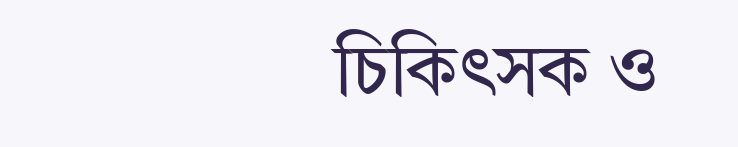চিকিৎসক ও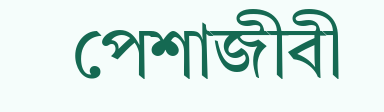পেশাজীবী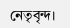নেতৃবৃন্দ।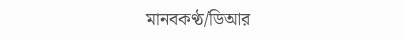মানবকণ্ঠ/ডিআর